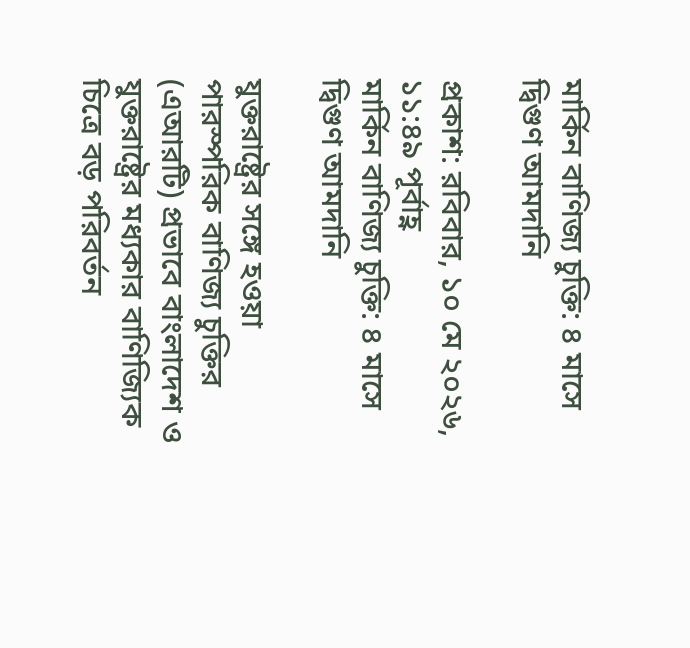মার্কিন বাণিজ্য চুক্তি: ৪ মাসে দ্বিগুণ আমদানি

প্রকাশ: রবিবার, ১০ মে ২০২৬, ১১:৪৯ পূর্বাহ্ণ
মার্কিন বাণিজ্য চুক্তি: ৪ মাসে দ্বিগুণ আমদানি

যুক্তরাষ্ট্রের সঙ্গে হওয়া পারস্পরিক বাণিজ্য চুক্তির (এআরটি) প্রভাবে বাংলাদেশ ও যুক্তরাষ্ট্রের মধ্যকার বাণিজ্যিক চিত্রে বড় পরিবর্তন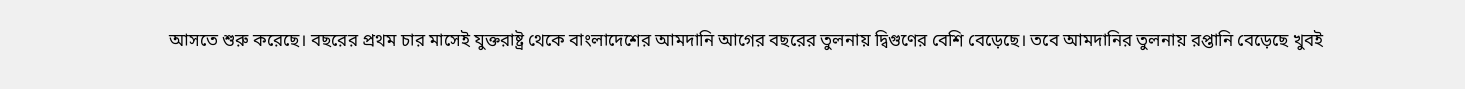আসতে শুরু করেছে। বছরের প্রথম চার মাসেই যুক্তরাষ্ট্র থেকে বাংলাদেশের আমদানি আগের বছরের তুলনায় দ্বিগুণের বেশি বেড়েছে। তবে আমদানির তুলনায় রপ্তানি বেড়েছে খুবই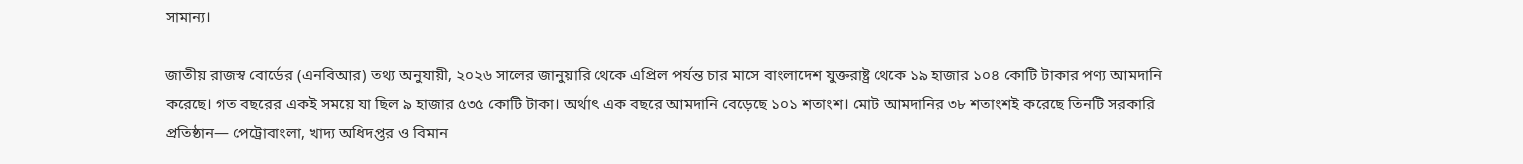সামান্য।

জাতীয় রাজস্ব বোর্ডের (এনবিআর) তথ্য অনুযায়ী, ২০২৬ সালের জানুয়ারি থেকে এপ্রিল পর্যন্ত চার মাসে বাংলাদেশ যুক্তরাষ্ট্র থেকে ১৯ হাজার ১০৪ কোটি টাকার পণ্য আমদানি করেছে। গত বছরের একই সময়ে যা ছিল ৯ হাজার ৫৩৫ কোটি টাকা। অর্থাৎ এক বছরে আমদানি বেড়েছে ১০১ শতাংশ। মোট আমদানির ৩৮ শতাংশই করেছে তিনটি সরকারি প্রতিষ্ঠান— পেট্রোবাংলা, খাদ্য অধিদপ্তর ও বিমান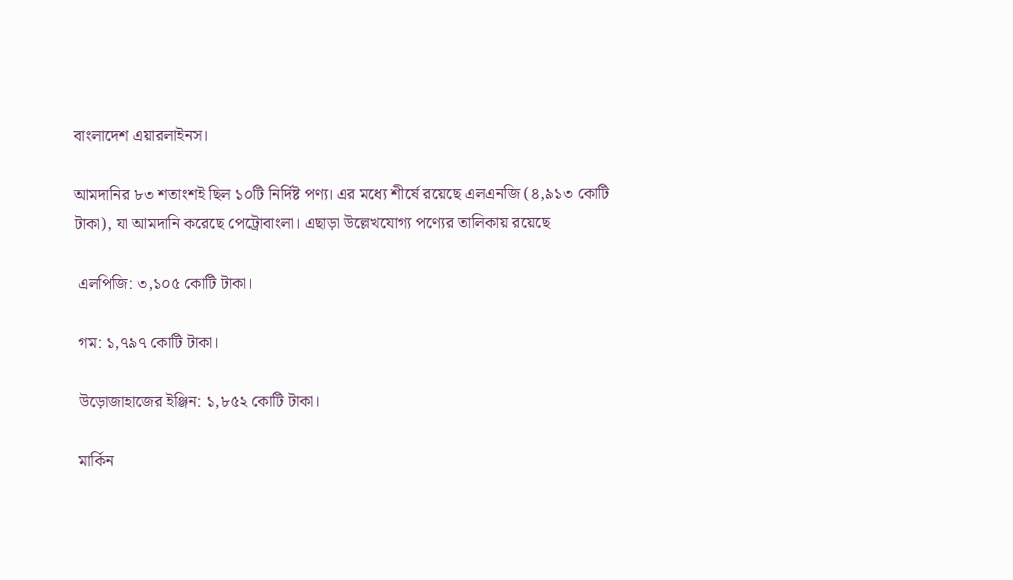বাংলাদেশ এয়ারলাইনস।

আমদানির ৮৩ শতাংশই ছিল ১০টি নির্দিষ্ট পণ্য। এর মধ্যে শীর্ষে রয়েছে এলএনজি (৪,৯১৩ কোটি টাকা), যা আমদানি করেছে পেট্রোবাংলা। এছাড়া উল্লেখযোগ্য পণ্যের তালিকায় রয়েছে

 এলপিজি: ৩,১০৫ কোটি টাকা।

 গম: ১,৭৯৭ কোটি টাকা।

 উড়োজাহাজের ইঞ্জিন: ১,৮৫২ কোটি টাকা।

 মার্কিন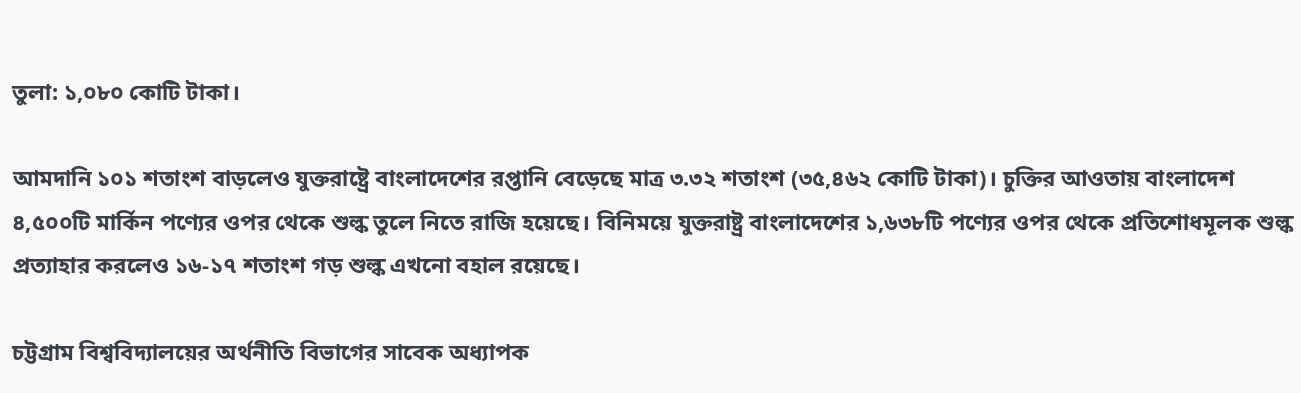তুলা: ১,০৮০ কোটি টাকা।

আমদানি ১০১ শতাংশ বাড়লেও যুক্তরাষ্ট্রে বাংলাদেশের রপ্তানি বেড়েছে মাত্র ৩.৩২ শতাংশ (৩৫,৪৬২ কোটি টাকা)। চুক্তির আওতায় বাংলাদেশ ৪,৫০০টি মার্কিন পণ্যের ওপর থেকে শুল্ক তুলে নিতে রাজি হয়েছে। বিনিময়ে যুক্তরাষ্ট্র বাংলাদেশের ১,৬৩৮টি পণ্যের ওপর থেকে প্রতিশোধমূলক শুল্ক প্রত্যাহার করলেও ১৬-১৭ শতাংশ গড় শুল্ক এখনো বহাল রয়েছে।

চট্টগ্রাম বিশ্ববিদ্যালয়ের অর্থনীতি বিভাগের সাবেক অধ্যাপক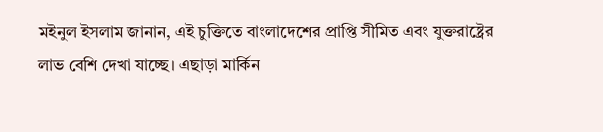মইনুল ইসলাম জানান, এই চুক্তিতে বাংলাদেশের প্রাপ্তি সীমিত এবং যুক্তরাষ্ট্রের লাভ বেশি দেখা যাচ্ছে। এছাড়া মার্কিন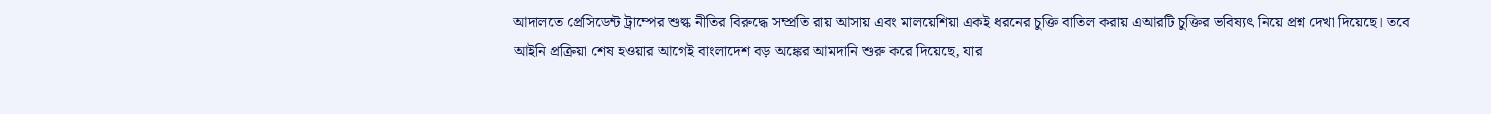আদালতে প্রেসিডেন্ট ট্রাম্পের শুল্ক নীতির বিরুদ্ধে সম্প্রতি রায় আসায় এবং মালয়েশিয়া একই ধরনের চুক্তি বাতিল করায় এআরটি চুক্তির ভবিষ্যৎ নিয়ে প্রশ্ন দেখা দিয়েছে। তবে আইনি প্রক্রিয়া শেষ হওয়ার আগেই বাংলাদেশ বড় অঙ্কের আমদানি শুরু করে দিয়েছে, যার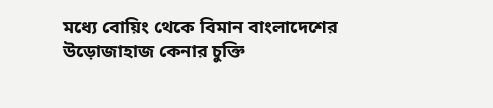মধ্যে বোয়িং থেকে বিমান বাংলাদেশের উড়োজাহাজ কেনার চুক্তি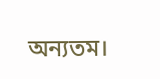অন্যতম।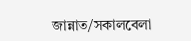জান্নাত/সকালবেলা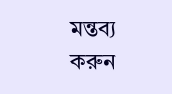মন্তব্য করুন